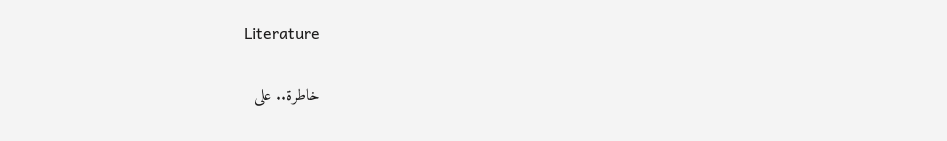Literature

خاطرة.. على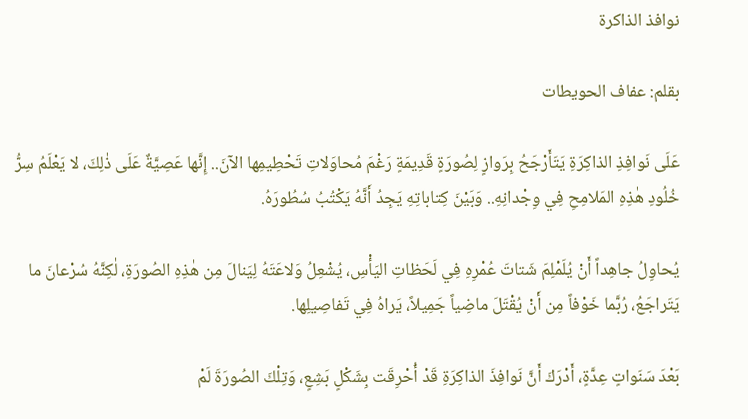نوافذ الذاكرة

بقلم: عفاف الحويطات

عَلَى نَوافِذِ الذاكِرَةِ يَتَأَرْجَحُ بِرَوازٍ لِصُورَةٍ قَدِيمَةٍ رَغْمَ مُحاوَلاتِ تَحْطِيمِها الآنَ.. إِنَّها عَصِيَّةٌ عَلَى ذٰلِكَ، لا يَعْلَمُ سِرُّ خُلُودِ هٰذِهِ المَلامِحِ فِي وِجْدانِهِ.. وَبَيْنَ كِتاباتِهِ يَجِدُ أَنَّهُ يَكْتُبُ سُطُورَهُ.

يُحاوِلُ جاهِداً أَنْ يُلَمْلِمَ شَتاتَ عُمْرِهِ فِي لَحَظاتِ اليَأْسِ، يُشْعِلُ وَلاعَتَهُ لِيَنالَ مِن هٰذِهِ الصُورَةِ، لٰكِنَّهُ سُرْعانَ ما يَتَراجَعُ، رُبَّما خَوْفاً مِن أَنْ يُقْتَلَ ماضِياً جَمِيلاً، يَراهُ فِي تَفاصِيلِها.

بَعْدَ سَنَواتٍ عِدَّةٍ، أَدْرَكَ أَنَّ نَوافِذَ الذاكِرَةِ قَدْ أُحْرِقَت بِشَكْلٍ بَشِعٍ، وَتِلْكَ الصُورَةَ لَمْ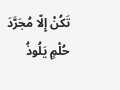تَكُنْ إِلّا مُجَرَّدَ حُلْمٍ يَلُوذُ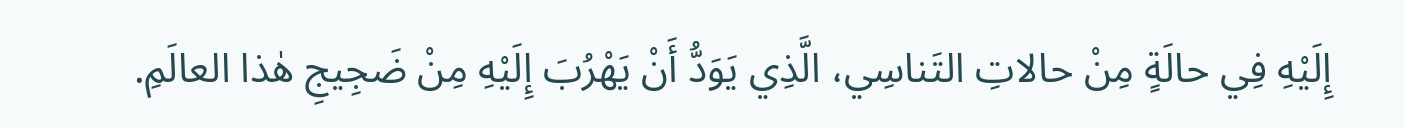إِلَيْهِ فِي حالَةٍ مِنْ حالاتِ التَناسِي، الَّذِي يَوَدُّ أَنْ يَهْرُبَ إِلَيْهِ مِنْ ضَجِيجِ هٰذا العالَمِ.